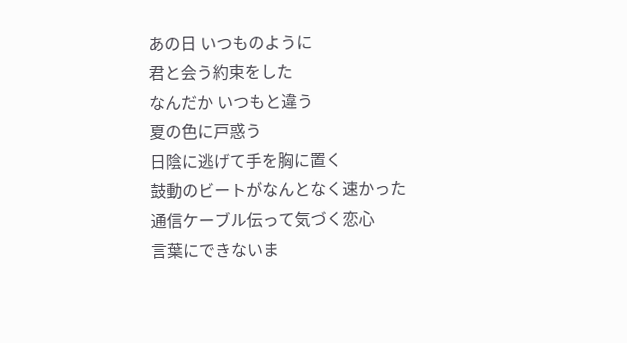あの日 いつものように
君と会う約束をした
なんだか いつもと違う
夏の色に戸惑う
日陰に逃げて手を胸に置く
鼓動のビートがなんとなく速かった
通信ケーブル伝って気づく恋心
言葉にできないま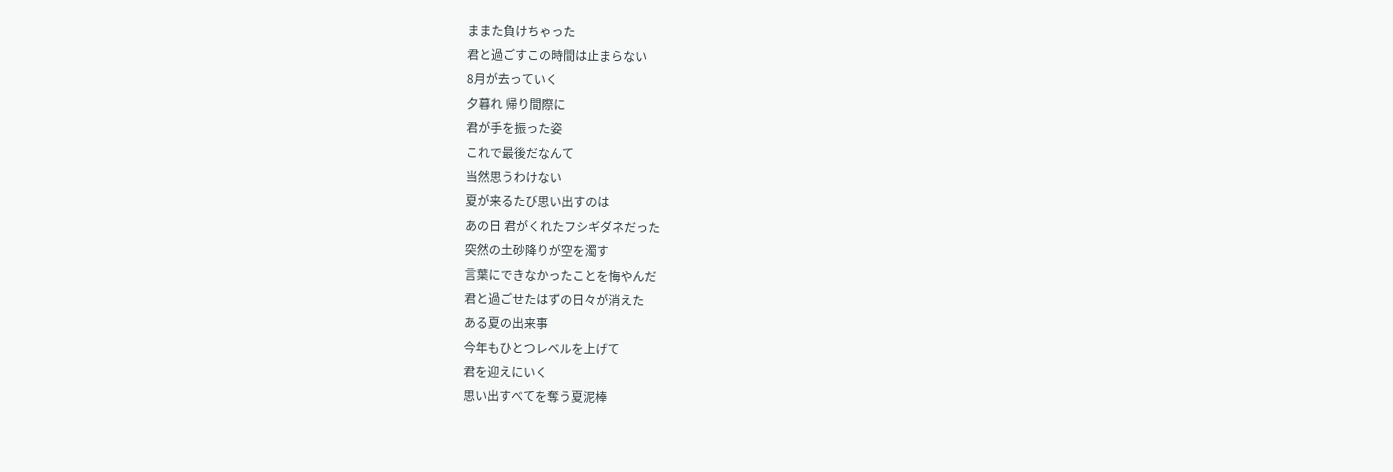ままた負けちゃった
君と過ごすこの時間は止まらない
8月が去っていく
夕暮れ 帰り間際に
君が手を振った姿
これで最後だなんて
当然思うわけない
夏が来るたび思い出すのは
あの日 君がくれたフシギダネだった
突然の土砂降りが空を濁す
言葉にできなかったことを悔やんだ
君と過ごせたはずの日々が消えた
ある夏の出来事
今年もひとつレベルを上げて
君を迎えにいく
思い出すべてを奪う夏泥棒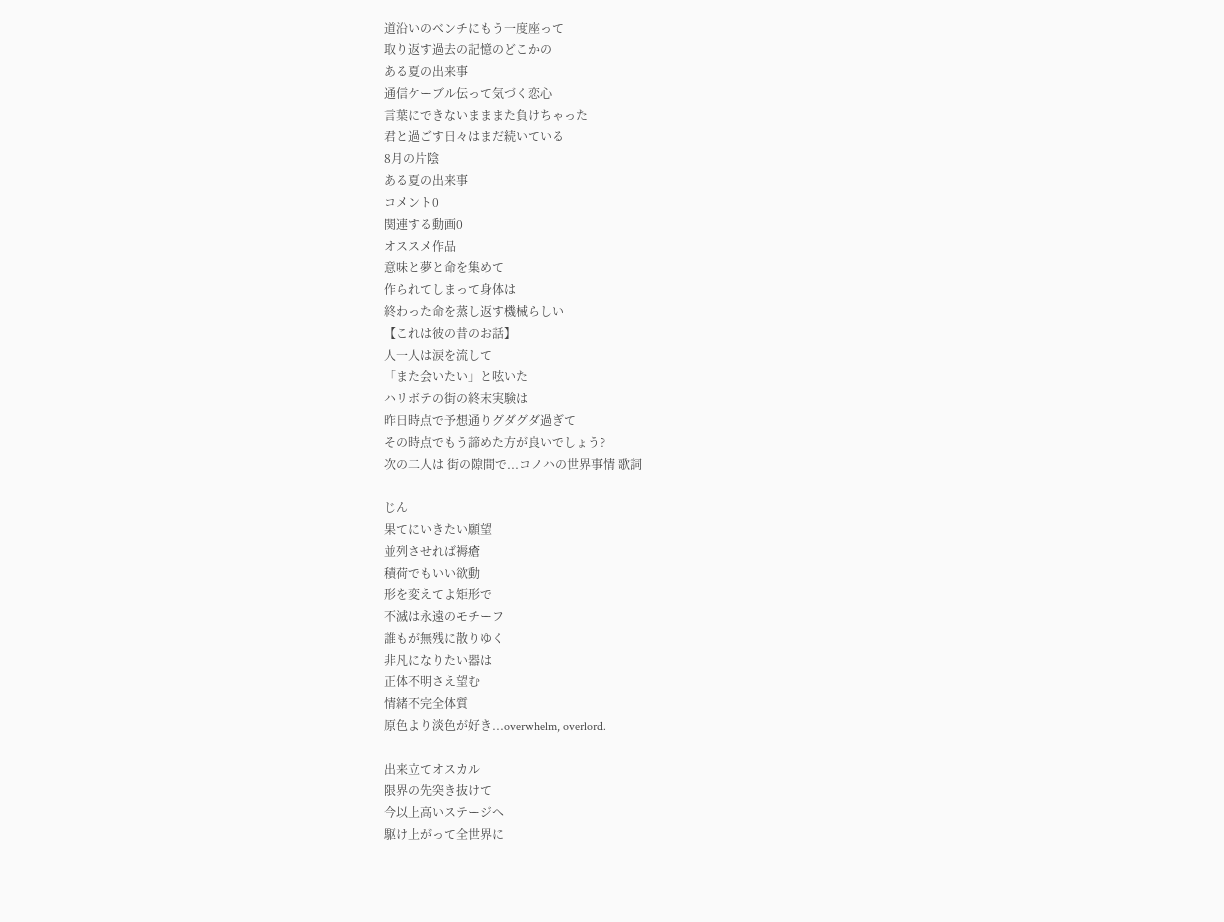道沿いのベンチにもう一度座って
取り返す過去の記憶のどこかの
ある夏の出来事
通信ケーブル伝って気づく恋心
言葉にできないまままた負けちゃった
君と過ごす日々はまだ続いている
8月の片陰
ある夏の出来事
コメント0
関連する動画0
オススメ作品
意味と夢と命を集めて
作られてしまって身体は
終わった命を蒸し返す機械らしい
【これは彼の昔のお話】
人一人は涙を流して
「また会いたい」と呟いた
ハリボテの街の終末実験は
昨日時点で予想通りグダグダ過ぎて
その時点でもう諦めた方が良いでしょう?
次の二人は 街の隙間で...コノハの世界事情 歌詞

じん
果てにいきたい願望
並列させれば褥瘡
積荷でもいい欲動
形を変えてよ矩形で
不滅は永遠のモチーフ
誰もが無残に散りゆく
非凡になりたい器は
正体不明さえ望む
情緒不完全体質
原色より淡色が好き...overwhelm, overlord.

出来立てオスカル
限界の先突き抜けて
今以上高いステージへ
駆け上がって全世界に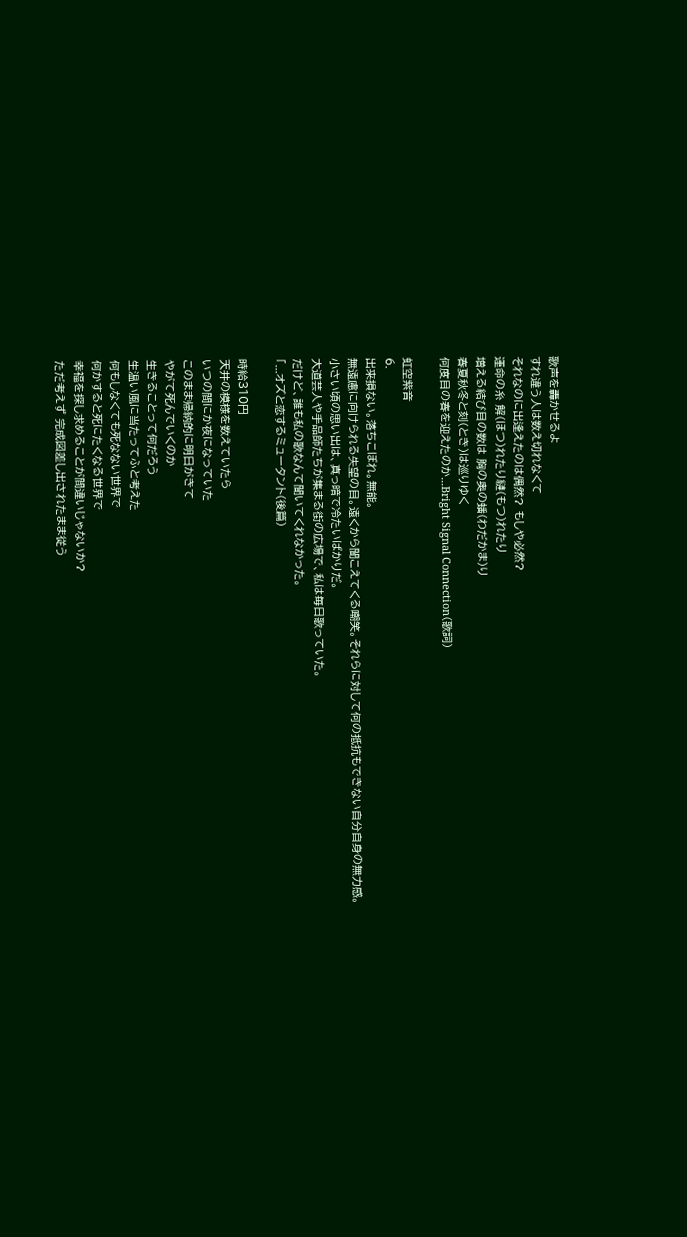歌声を轟かせるよ
すれ違う人は数え切れなくて
それなのに出逢えたのは偶然? もしや必然?
運命の糸 解(ほつ)れたり縺(もつ)れたり
増える結び目の数は 胸の奥の蟠(わだかま)り
春夏秋冬と刻(とき)は巡りゆく
何度目の春を迎えたのか...Bright Signal Connection(歌詞)

虹空紫音
6.
出来損ない。落ちこぼれ。無能。
無遠慮に向けられる失望の目。遠くから聞こえてくる嘲笑。それらに対して何の抵抗もできない自分自身の無力感。
小さい頃の思い出は、真っ暗で冷たいばかりだ。
大道芸人や手品師たちが集まる街の広場で、私は毎日歌っていた。
だけど、誰も私の歌なんて聞いてくれなかった。
「...オズと恋するミュータント(後篇)

時給310円
天井の模様を数えていたら
いつの間にか夜になっていた
このまま帰納的に明日がきて
やがて死んでいくのか
生きることって何だろう
生温い風に当たってふと考えた
何もしなくても死なない世界で
何かすると死にたくなる世界で
幸福を探し求めることが間違いじゃないか?
ただ考えず 完成図差し出されたまま従う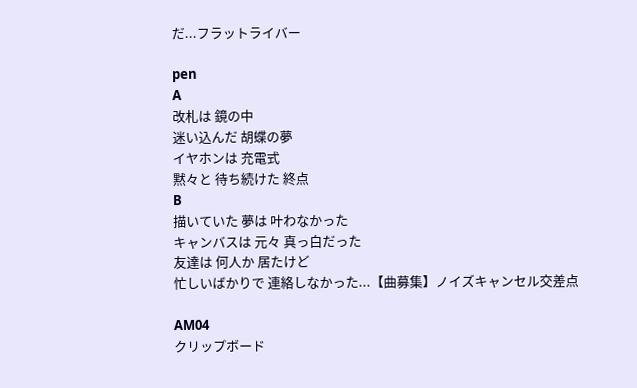だ...フラットライバー

pen
A
改札は 鏡の中
迷い込んだ 胡蝶の夢
イヤホンは 充電式
黙々と 待ち続けた 終点
B
描いていた 夢は 叶わなかった
キャンバスは 元々 真っ白だった
友達は 何人か 居たけど
忙しいばかりで 連絡しなかった...【曲募集】ノイズキャンセル交差点

AM04
クリップボード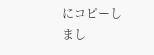にコピーしまし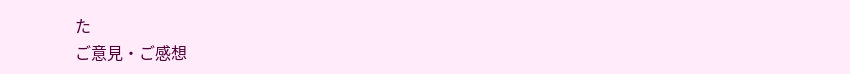た
ご意見・ご感想